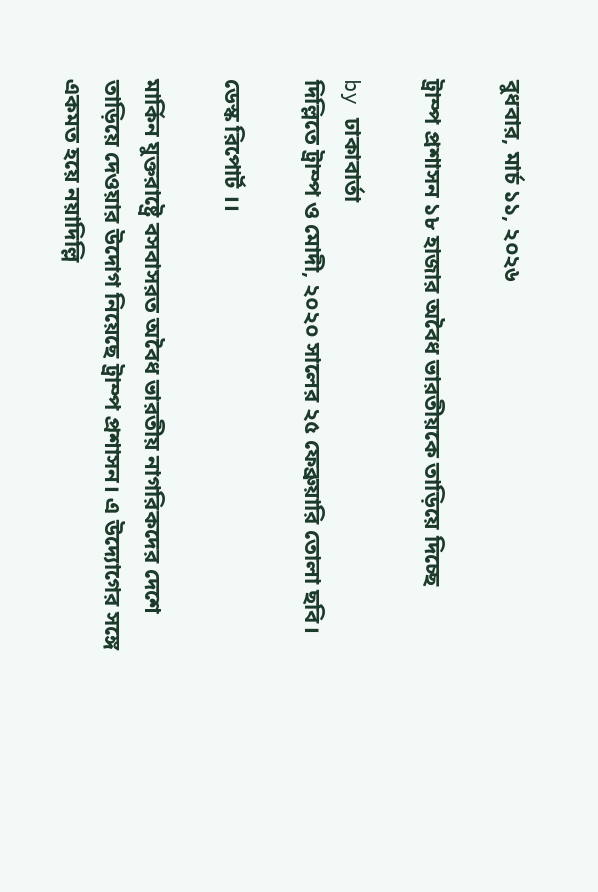বুধবার, মার্চ ১১, ২০২৬

ট্রাম্প প্রশাসন ১৮ হাজার অবৈধ ভারতীয়কে তাড়িয়ে দিচ্ছে

by ঢাকাবার্তা
দিল্লিতে ট্রাম্প ও মোদী, ২০২০ সালের ২৫ ফেব্রুয়ারি তোলা ছবি।

ডেস্ক রিপোর্ট ।।

মার্কিন যুক্তরাষ্ট্রে বসবাসরত অবৈধ ভারতীয় নাগরিকদের দেশে তাড়িয়ে দেওয়ার উদোগ নিয়েছে ট্রাম্প প্রশাসন। এ উদ্যোগের সঙ্গে একমত হয়ে নয়াদিল্লি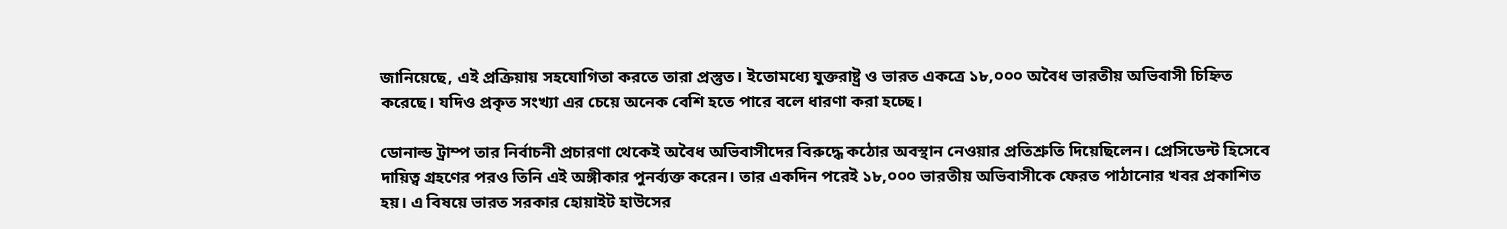জানিয়েছে, এই প্রক্রিয়ায় সহযোগিতা করতে তারা প্রস্তুত। ইতোমধ্যে যুক্তরাষ্ট্র ও ভারত একত্রে ১৮,০০০ অবৈধ ভারতীয় অভিবাসী চিহ্নিত করেছে। যদিও প্রকৃত সংখ্যা এর চেয়ে অনেক বেশি হতে পারে বলে ধারণা করা হচ্ছে।

ডোনাল্ড ট্রাম্প তার নির্বাচনী প্রচারণা থেকেই অবৈধ অভিবাসীদের বিরুদ্ধে কঠোর অবস্থান নেওয়ার প্রতিশ্রুতি দিয়েছিলেন। প্রেসিডেন্ট হিসেবে দায়িত্ব গ্রহণের পরও তিনি এই অঙ্গীকার পুনর্ব্যক্ত করেন। তার একদিন পরেই ১৮,০০০ ভারতীয় অভিবাসীকে ফেরত পাঠানোর খবর প্রকাশিত হয়। এ বিষয়ে ভারত সরকার হোয়াইট হাউসের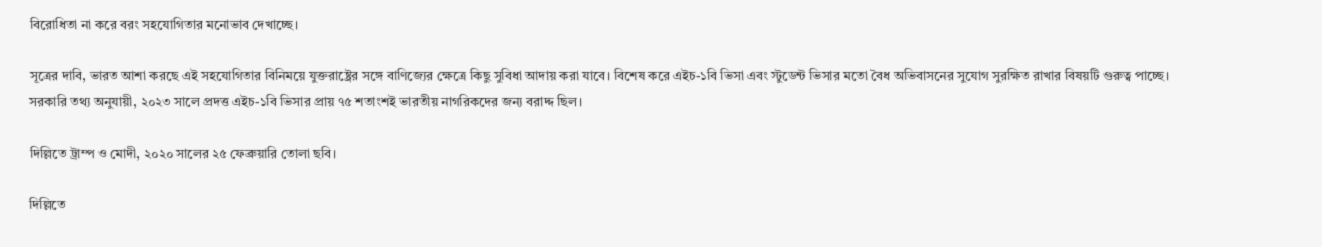বিরোধিতা না করে বরং সহযোগিতার মনোভাব দেখাচ্ছে।

সূত্রের দাবি, ভারত আশা করছে এই সহযোগিতার বিনিময়ে যুক্তরাষ্ট্রের সঙ্গে বাণিজ্যের ক্ষেত্রে কিছু সুবিধা আদায় করা যাবে। বিশেষ করে এইচ-১বি ভিসা এবং স্টুডেন্ট ভিসার মতো বৈধ অভিবাসনের সুযোগ সুরক্ষিত রাখার বিষয়টি গুরুত্ব পাচ্ছে। সরকারি তথ্য অনুযায়ী, ২০২৩ সালে প্রদত্ত এইচ-১বি ভিসার প্রায় ৭৫ শতাংশই ভারতীয় নাগরিকদের জন্য বরাদ্দ ছিল।

দিল্লিতে ট্রাম্প ও মোদী, ২০২০ সালের ২৫ ফেব্রুয়ারি তোলা ছবি।

দিল্লিতে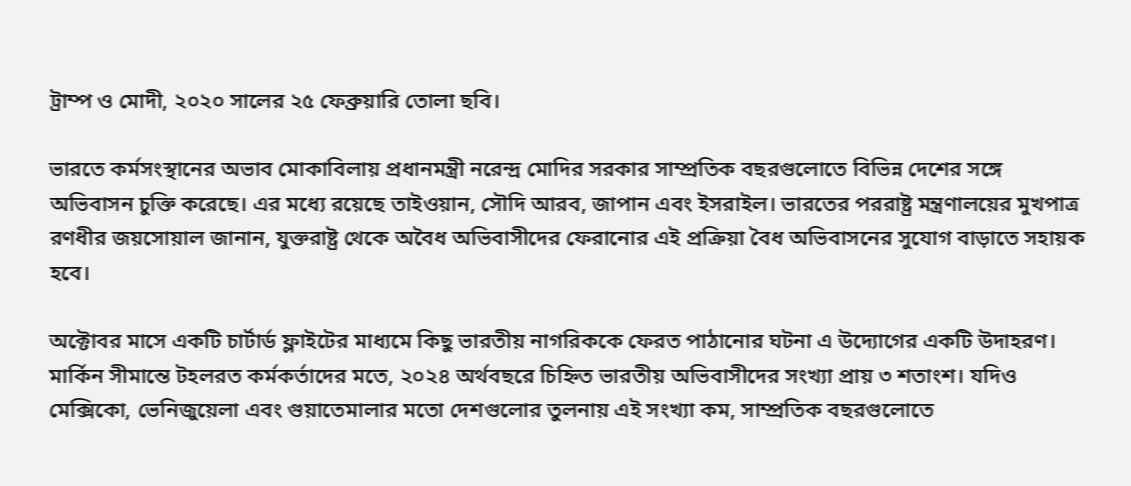ট্রাম্প ও মোদী, ২০২০ সালের ২৫ ফেব্রুয়ারি তোলা ছবি।

ভারতে কর্মসংস্থানের অভাব মোকাবিলায় প্রধানমন্ত্রী নরেন্দ্র মোদির সরকার সাম্প্রতিক বছরগুলোতে বিভিন্ন দেশের সঙ্গে অভিবাসন চুক্তি করেছে। এর মধ্যে রয়েছে তাইওয়ান, সৌদি আরব, জাপান এবং ইসরাইল। ভারতের পররাষ্ট্র মন্ত্রণালয়ের মুখপাত্র রণধীর জয়সোয়াল জানান, যুক্তরাষ্ট্র থেকে অবৈধ অভিবাসীদের ফেরানোর এই প্রক্রিয়া বৈধ অভিবাসনের সুযোগ বাড়াতে সহায়ক হবে।

অক্টোবর মাসে একটি চার্টার্ড ফ্লাইটের মাধ্যমে কিছু ভারতীয় নাগরিককে ফেরত পাঠানোর ঘটনা এ উদ্যোগের একটি উদাহরণ। মার্কিন সীমান্তে টহলরত কর্মকর্তাদের মতে, ২০২৪ অর্থবছরে চিহ্নিত ভারতীয় অভিবাসীদের সংখ্যা প্রায় ৩ শতাংশ। যদিও মেক্সিকো, ভেনিজুয়েলা এবং গুয়াতেমালার মতো দেশগুলোর তুলনায় এই সংখ্যা কম, সাম্প্রতিক বছরগুলোতে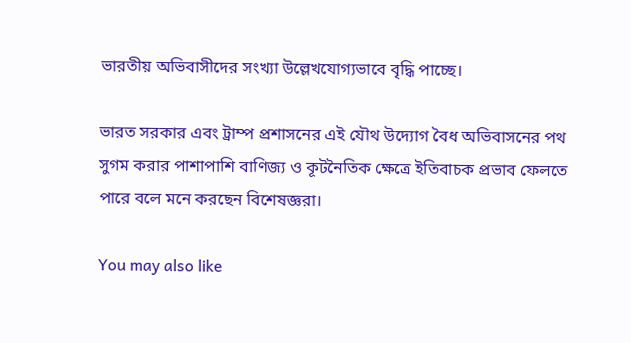ভারতীয় অভিবাসীদের সংখ্যা উল্লেখযোগ্যভাবে বৃদ্ধি পাচ্ছে।

ভারত সরকার এবং ট্রাম্প প্রশাসনের এই যৌথ উদ্যোগ বৈধ অভিবাসনের পথ সুগম করার পাশাপাশি বাণিজ্য ও কূটনৈতিক ক্ষেত্রে ইতিবাচক প্রভাব ফেলতে পারে বলে মনে করছেন বিশেষজ্ঞরা।

You may also like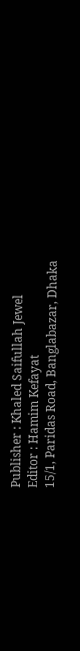Publisher : Khaled Saifullah Jewel
Editor : Hamim Kefayat
15/1, Paridas Road, Banglabazar, Dhaka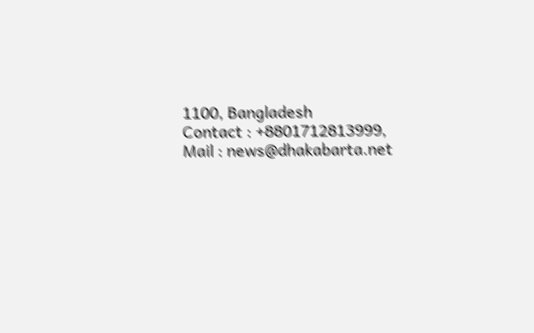1100, Bangladesh
Contact : +8801712813999,
Mail : news@dhakabarta.net